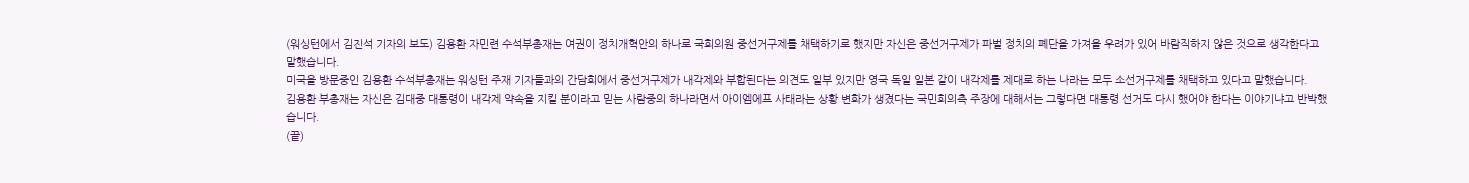(워싱턴에서 김진석 기자의 보도) 김용환 자민련 수석부총재는 여권이 정치개혁안의 하나로 국회의원 중선거구제를 채택하기로 했지만 자신은 중선거구제가 파벌 정치의 폐단을 가져올 우려가 있어 바람직하지 않은 것으로 생각한다고 말했습니다.
미국을 방문중인 김용환 수석부총재는 워싱턴 주재 기자들과의 간담회에서 중선거구제가 내각제와 부합된다는 의견도 일부 있지만 영국 독일 일본 같이 내각제를 제대로 하는 나라는 모두 소선거구제를 채택하고 있다고 말했습니다.
김용환 부총재는 자신은 김대중 대통령이 내각제 약속을 지킬 분이라고 믿는 사람중의 하나라면서 아이엠에프 사태라는 상황 변화가 생겼다는 국민회의측 주장에 대해서는 그렇다면 대통령 선거도 다시 했어야 한다는 이야기냐고 반박했습니다.
(끝)